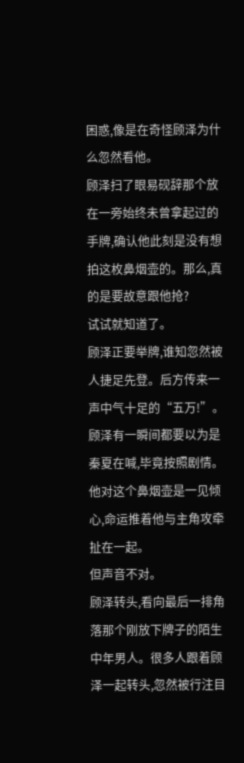困惑,像是在奇怪顾泽为什么忽然看他。
顾泽扫了眼易砚辞那个放在一旁始终未曾拿起过的手牌,确认他此刻是没有想拍这枚鼻烟壶的。那么,真的是要故意跟他抢?
试试就知道了。
顾泽正要举牌,谁知忽然被人捷足先登。后方传来一声中气十足的“五万!”。
顾泽有一瞬间都要以为是秦夏在喊,毕竟按照剧情。他对这个鼻烟壶是一见倾心,命运推着他与主角攻牵扯在一起。
但声音不对。
顾泽转头,看向最后一排角落那个刚放下牌子的陌生中年男人。很多人跟着顾泽一起转头,忽然被行注目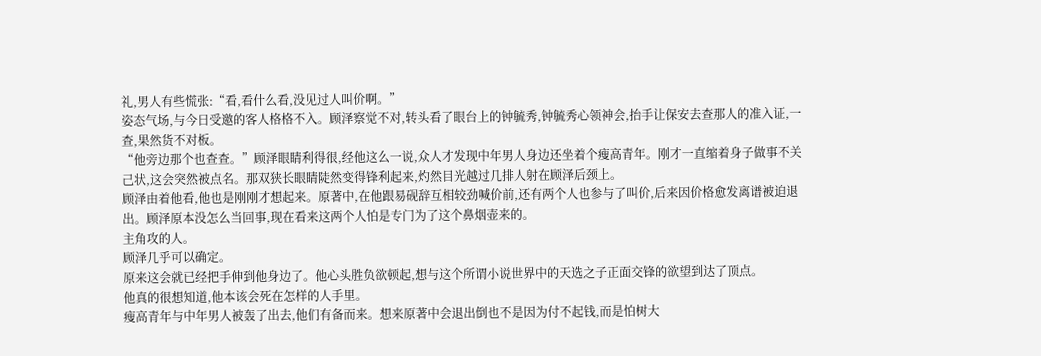礼,男人有些慌张:“看,看什么看,没见过人叫价啊。”
姿态气场,与今日受邀的客人格格不入。顾泽察觉不对,转头看了眼台上的钟毓秀,钟毓秀心领神会,抬手让保安去查那人的准入证,一查,果然货不对板。
“他旁边那个也查查。”顾泽眼睛利得很,经他这么一说,众人才发现中年男人身边还坐着个瘦高青年。刚才一直缩着身子做事不关己状,这会突然被点名。那双狭长眼睛陡然变得锋利起来,灼然目光越过几排人射在顾泽后颈上。
顾泽由着他看,他也是刚刚才想起来。原著中,在他跟易砚辞互相较劲喊价前,还有两个人也参与了叫价,后来因价格愈发离谱被迫退出。顾泽原本没怎么当回事,现在看来这两个人怕是专门为了这个鼻烟壶来的。
主角攻的人。
顾泽几乎可以确定。
原来这会就已经把手伸到他身边了。他心头胜负欲顿起,想与这个所谓小说世界中的天选之子正面交锋的欲望到达了顶点。
他真的很想知道,他本该会死在怎样的人手里。
瘦高青年与中年男人被轰了出去,他们有备而来。想来原著中会退出倒也不是因为付不起钱,而是怕树大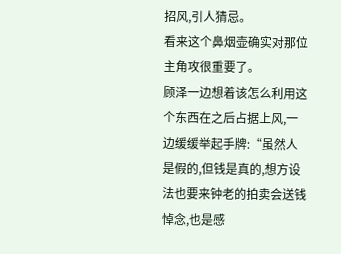招风,引人猜忌。
看来这个鼻烟壶确实对那位主角攻很重要了。
顾泽一边想着该怎么利用这个东西在之后占据上风,一边缓缓举起手牌:“虽然人是假的,但钱是真的,想方设法也要来钟老的拍卖会送钱悼念,也是感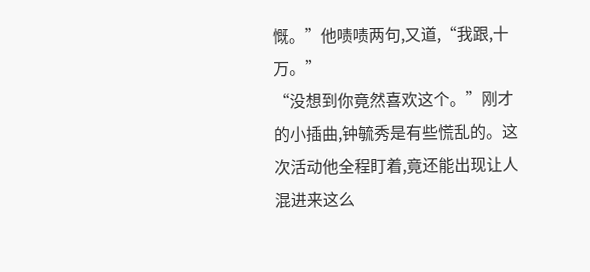慨。”他啧啧两句,又道,“我跟,十万。”
“没想到你竟然喜欢这个。”刚才的小插曲,钟毓秀是有些慌乱的。这次活动他全程盯着,竟还能出现让人混进来这么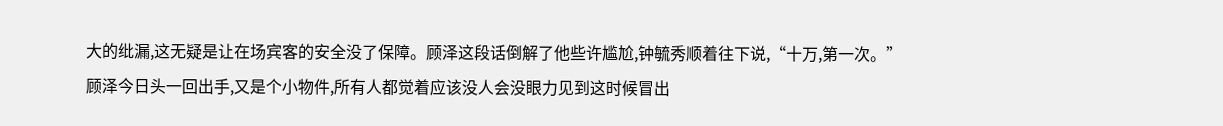大的纰漏,这无疑是让在场宾客的安全没了保障。顾泽这段话倒解了他些许尴尬,钟毓秀顺着往下说,“十万,第一次。”
顾泽今日头一回出手,又是个小物件,所有人都觉着应该没人会没眼力见到这时候冒出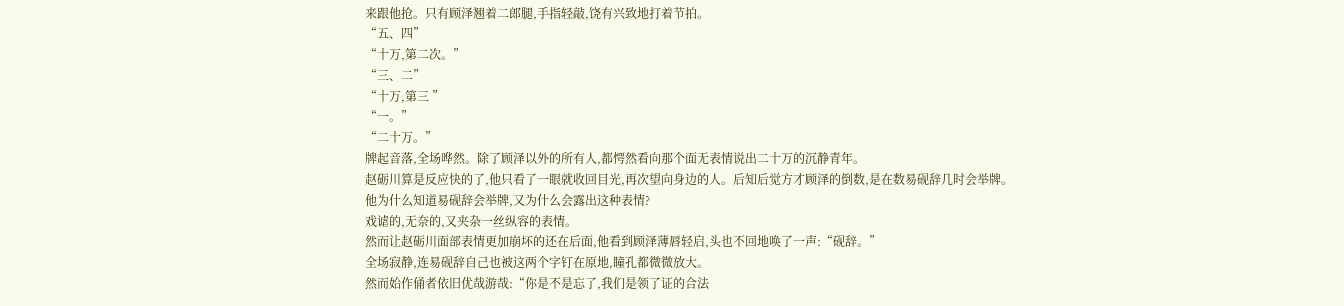来跟他抢。只有顾泽翘着二郎腿,手指轻敲,饶有兴致地打着节拍。
“五、四”
“十万,第二次。”
“三、二”
“十万,第三 ”
“一。”
“二十万。”
牌起音落,全场哗然。除了顾泽以外的所有人,都愕然看向那个面无表情说出二十万的沉静青年。
赵砺川算是反应快的了,他只看了一眼就收回目光,再次望向身边的人。后知后觉方才顾泽的倒数,是在数易砚辞几时会举牌。
他为什么知道易砚辞会举牌,又为什么会露出这种表情?
戏谑的,无奈的,又夹杂一丝纵容的表情。
然而让赵砺川面部表情更加崩坏的还在后面,他看到顾泽薄唇轻启,头也不回地唤了一声:“砚辞。”
全场寂静,连易砚辞自己也被这两个字钉在原地,瞳孔都微微放大。
然而始作俑者依旧优哉游哉:“你是不是忘了,我们是领了证的合法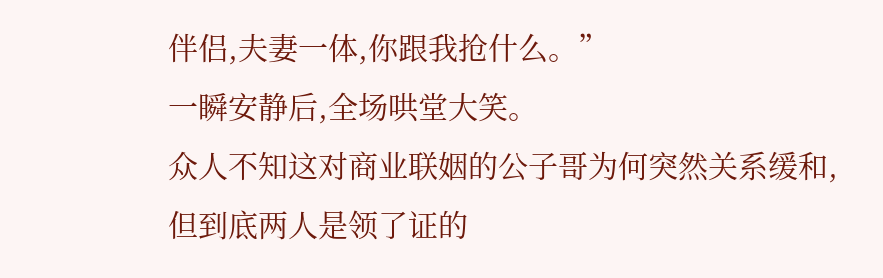伴侣,夫妻一体,你跟我抢什么。”
一瞬安静后,全场哄堂大笑。
众人不知这对商业联姻的公子哥为何突然关系缓和,但到底两人是领了证的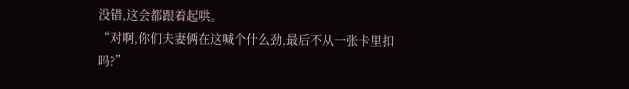没错,这会都跟着起哄。
“对啊,你们夫妻俩在这喊个什么劲,最后不从一张卡里扣吗?”